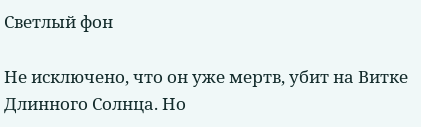Светлый фон

Не исключено, что он уже мертв, убит на Витке Длинного Солнца. Но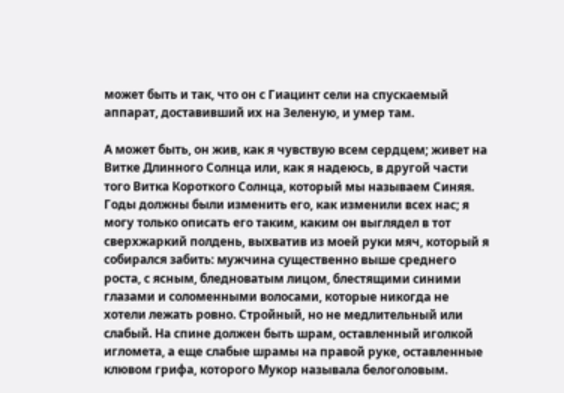может быть и так, что он с Гиацинт сели на спускаемый аппарат, доставивший их на Зеленую, и умер там.

А может быть, он жив, как я чувствую всем сердцем; живет на Витке Длинного Солнца или, как я надеюсь, в другой части того Витка Короткого Солнца, который мы называем Синяя. Годы должны были изменить его, как изменили всех нас; я могу только описать его таким, каким он выглядел в тот сверхжаркий полдень, выхватив из моей руки мяч, который я собирался забить: мужчина существенно выше среднего роста, с ясным, бледноватым лицом, блестящими синими глазами и соломенными волосами, которые никогда не хотели лежать ровно. Стройный, но не медлительный или слабый. На спине должен быть шрам, оставленный иголкой игломета, а еще слабые шрамы на правой руке, оставленные клювом грифа, которого Мукор называла белоголовым.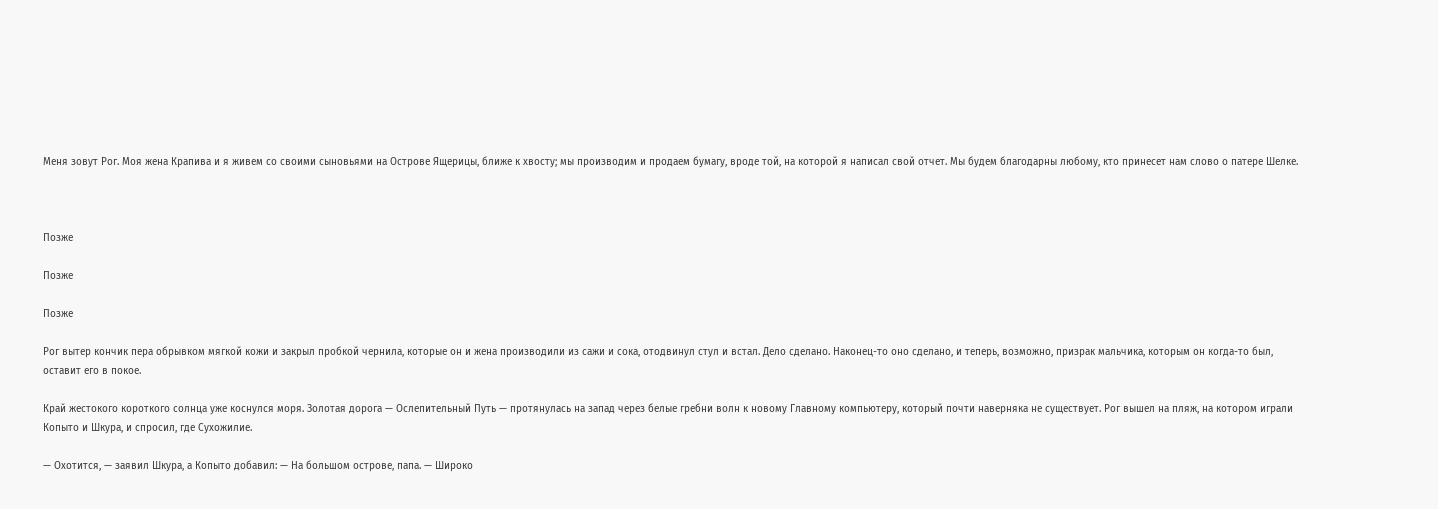Меня зовут Рог. Моя жена Крапива и я живем со своими сыновьями на Острове Ящерицы, ближе к хвосту; мы производим и продаем бумагу, вроде той, на которой я написал свой отчет. Мы будем благодарны любому, кто принесет нам слово о патере Шелке.



Позже

Позже

Позже

Рог вытер кончик пера обрывком мягкой кожи и закрыл пробкой чернила, которые он и жена производили из сажи и сока, отодвинул стул и встал. Дело сделано. Наконец-то оно сделано, и теперь, возможно, призрак мальчика, которым он когда-то был, оставит его в покое.

Край жестокого короткого солнца уже коснулся моря. Золотая дорога — Ослепительный Путь — протянулась на запад через белые гребни волн к новому Главному компьютеру, который почти наверняка не существует. Рог вышел на пляж, на котором играли Копыто и Шкура, и спросил, где Сухожилие.

— Охотится, — заявил Шкура, а Копыто добавил: — На большом острове, папа. — Широко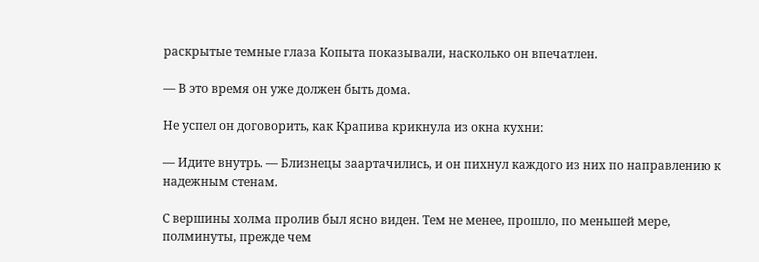раскрытые темные глаза Копыта показывали, насколько он впечатлен.

— В это время он уже должен быть дома.

Не успел он договорить, как Крапива крикнула из окна кухни:

— Идите внутрь. — Близнецы заартачились, и он пихнул каждого из них по направлению к надежным стенам.

С вершины холма пролив был ясно виден. Тем не менее, прошло, по меньшей мере, полминуты, прежде чем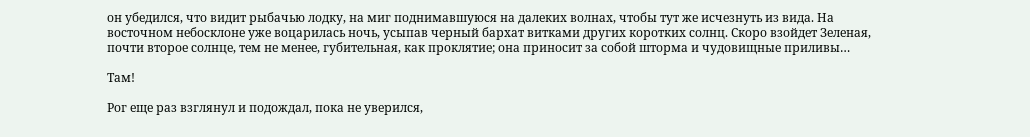он убедился, что видит рыбачью лодку, на миг поднимавшуюся на далеких волнах, чтобы тут же исчезнуть из вида. На восточном небосклоне уже воцарилась ночь, усыпав черный бархат витками других коротких солнц. Скоро взойдет Зеленая, почти второе солнце, тем не менее, губительная, как проклятие; она приносит за собой шторма и чудовищные приливы…

Там!

Рог еще раз взглянул и подождал, пока не уверился,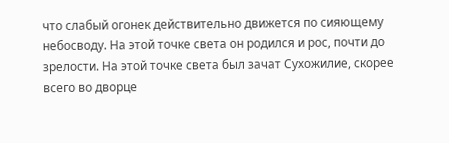что слабый огонек действительно движется по сияющему небосводу. На этой точке света он родился и рос, почти до зрелости. На этой точке света был зачат Сухожилие, скорее всего во дворце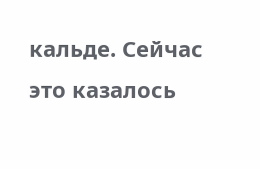кальде. Сейчас это казалось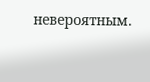невероятным.